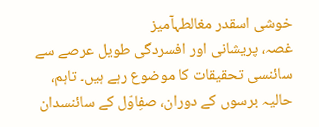خوشی اسقدر مغالطہآمیز
غصہ، پریشانی اور افسردگی طویل عرصے سے سائنسی تحقیقات کا موضوع رہے ہیں۔ تاہم، حالیہ برسوں کے دوران، صفِاوّل کے سائنسدان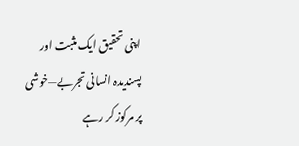اپنی تحقیق ایک مثبت اور پسندیدہ انسانی تجربے—خوشی پر مرکوز کر رہے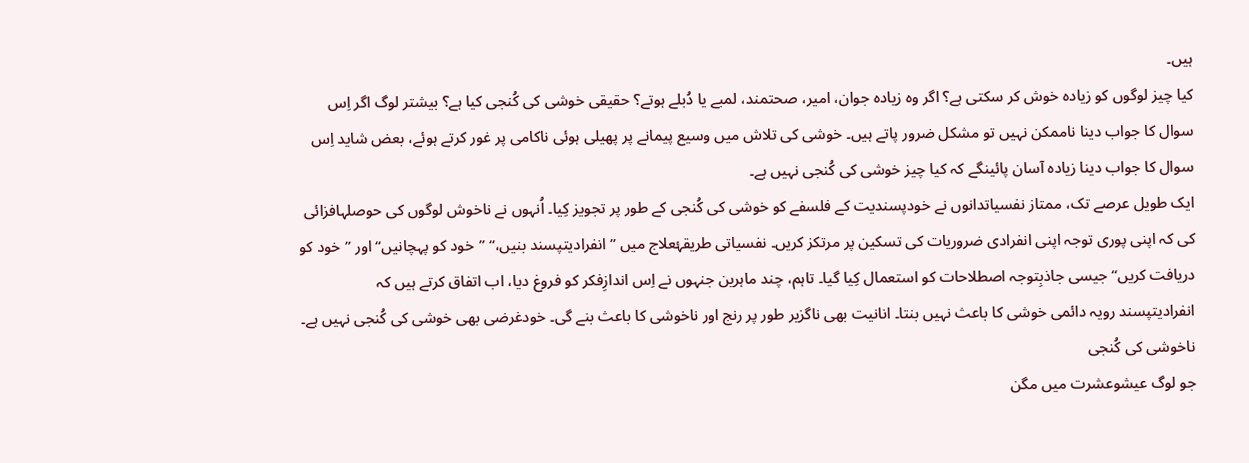ہیں۔
کیا چیز لوگوں کو زیادہ خوش کر سکتی ہے؟ اگر وہ زیادہ جوان، امیر، صحتمند، لمبے یا دُبلے ہوتے؟ حقیقی خوشی کی کُنجی کیا ہے؟ بیشتر لوگ اگر اِس سوال کا جواب دینا ناممکن نہیں تو مشکل ضرور پاتے ہیں۔ خوشی کی تلاش میں وسیع پیمانے پر پھیلی ہوئی ناکامی پر غور کرتے ہوئے، بعض شاید اِس سوال کا جواب دینا زیادہ آسان پائینگے کہ کیا چیز خوشی کی کُنجی نہیں ہے۔
ایک طویل عرصے تک، ممتاز نفسیاتدانوں نے خودپسندیت کے فلسفے کو خوشی کی کُنجی کے طور پر تجویز کِیا۔ اُنہوں نے ناخوش لوگوں کی حوصلہافزائی کی کہ اپنی پوری توجہ اپنی انفرادی ضروریات کی تسکین پر مرتکز کریں۔ نفسیاتی طریقۂعلاج میں ”انفرادیتپسند بنیں،“ ”خود کو پہچانیں“ اور ”خود کو دریافت کریں“ جیسی جاذبِتوجہ اصطلاحات کو استعمال کِیا گیا۔ تاہم، چند ماہرین جنہوں نے اِس اندازِفکر کو فروغ دیا، اب اتفاق کرتے ہیں کہ انفرادیتپسند رویہ دائمی خوشی کا باعث نہیں بنتا۔ انانیت بھی ناگزیر طور پر رنج اور ناخوشی کا باعث بنے گی۔ خودغرضی بھی خوشی کی کُنجی نہیں ہے۔
ناخوشی کی کُنجی
جو لوگ عیشوعشرت میں مگن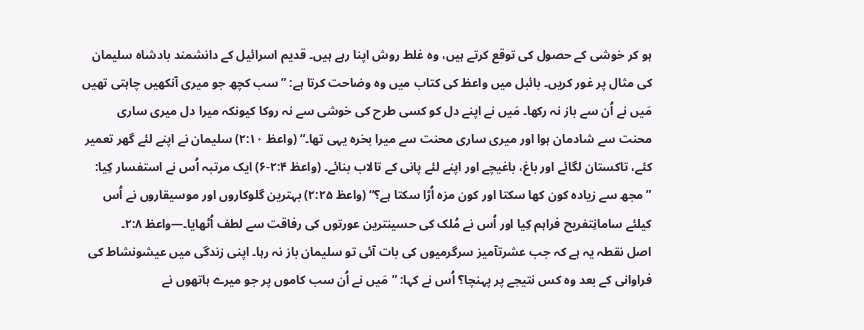ہو کر خوشی کے حصول کی توقع کرتے ہیں، وہ غلط روش اپنا رہے ہیں۔ قدیم اسرائیل کے دانشمند بادشاہ سلیمان کی مثال پر غور کریں۔ بائبل میں واعظ کی کتاب میں وہ وضاحت کرتا ہے: ”سب کچھ جو میری آنکھیں چاہتی تھیں مَیں نے اُن سے باز نہ رکھا۔ مَیں نے اپنے دل کو کسی طرح کی خوشی سے نہ روکا کیونکہ میرا دل میری ساری محنت سے شادمان ہوا اور میری ساری محنت سے میرا بخرہ یہی تھا۔“ (واعظ ۲:۱۰) سلیمان نے اپنے لئے گھر تعمیر کئے، تاکستان لگائے اور باغ، باغیچے اور اپنے لئے پانی کے تالاب بنائے۔ (واعظ ۲:۴-۶) ایک مرتبہ اُس نے استفسار کِیا: ”مجھ سے زیادہ کون کھا سکتا اور کون مزہ اُڑا سکتا ہے؟“ (واعظ ۲:۲۵) بہترین گلوکاروں اور موسیقاروں نے اُس کیلئے سامانِتفریح فراہم کِیا اور اُس نے مُلک کی حسینترین عورتوں کی رفاقت سے لطف اُٹھایا۔—واعظ ۲:۸۔
اصل نقطہ یہ ہے کہ جب عشرتآمیز سرگرمیوں کی بات آئی تو سلیمان باز نہ رہا۔ اپنی زندگی میں عیشونشاط کی فراوانی کے بعد وہ کس نتیجے پر پہنچا؟ اُس نے کہا: ”مَیں نے اُن سب کاموں پر جو میرے ہاتھوں نے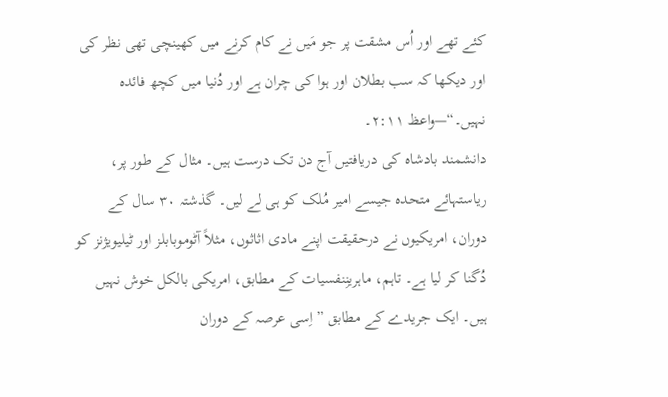کئے تھے اور اُس مشقت پر جو مَیں نے کام کرنے میں کھینچی تھی نظر کی اور دیکھا کہ سب بطلان اور ہوا کی چران ہے اور دُنیا میں کچھ فائدہ نہیں۔“—واعظ ۲:۱۱۔
دانشمند بادشاہ کی دریافتیں آج دن تک درست ہیں۔ مثال کے طور پر، ریاستہائے متحدہ جیسے امیر مُلک کو ہی لے لیں۔ گذشتہ ۳۰ سال کے دوران، امریکیوں نے درحقیقت اپنے مادی اثاثوں، مثلاً آٹوموبابلز اور ٹیلیویژنز کو دُگنا کر لیا ہے۔ تاہم، ماہرینِنفسیات کے مطابق، امریکی بالکل خوش نہیں ہیں۔ ایک جریدے کے مطابق ”اِسی عرصہ کے دوران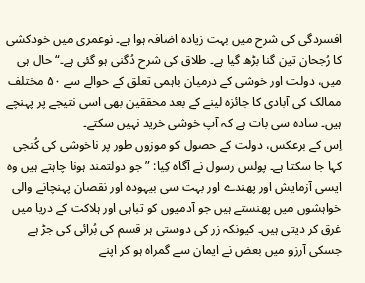افسردگی کی شرح میں بہت زیادہ اضافہ ہوا ہے۔ نوعمری میں خودکشی کا رُجحان تین گنا بڑھ گیا ہے۔ طلاق کی شرح دُگنی ہو گئی ہے۔“ حال ہی میں، دولت اور خوشی کے درمیان باہمی تعلق کے حوالے سے ۵۰ مختلف ممالک کی آبادی کا جائزہ لینے کے بعد محققین بھی اسی نتیجے پر پہنچے ہیں۔ سادہ سی بات ہے کہ آپ خوشی خرید نہیں سکتے۔
اِس کے برعکس، دولت کے حصول کو موزوں طور پر ناخوشی کی کُنجی کہا جا سکتا ہے۔ پولس رسول نے آگاہ کِیا: ”جو دولتمند ہونا چاہتے ہیں وہ ایسی آزمایش اور پھندے اور بہت سی بیہودہ اور نقصان پہنچانے والی خواہشوں میں پھنستے ہیں جو آدمیوں کو تباہی اور ہلاکت کے دریا میں غرق کر دیتی ہیں۔ کیونکہ زر کی دوستی ہر قسم کی بُرائی کی جڑ ہے جسکی آرزو میں بعض نے ایمان سے گمراہ ہو کر اپنے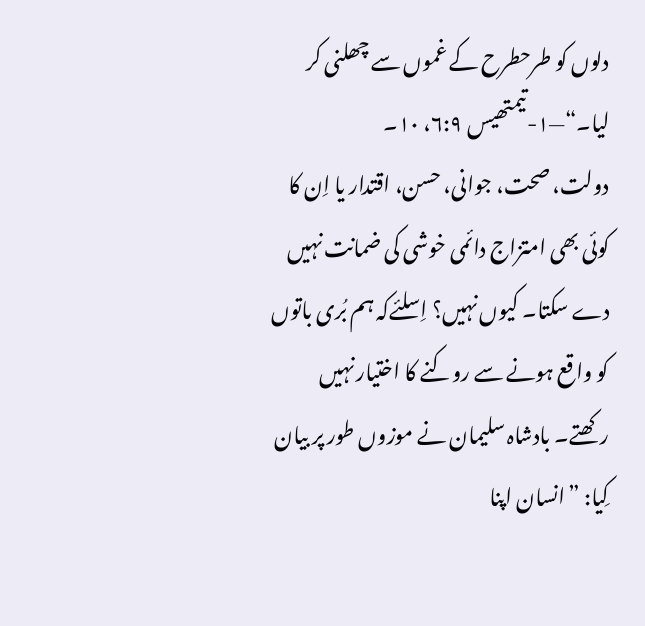دلوں کو طرحطرح کے غموں سے چھلنی کر لیا۔“—۱-تیمتھیس ۶:۹، ۱۰۔
دولت، صحت، جوانی، حسن، اقتدار یا اِن کا کوئی بھی امتزاج دائمی خوشی کی ضمانت نہیں دے سکتا۔ کیوں نہیں؟ اِسلئےکہ ہم بُری باتوں کو واقع ہونے سے روکنے کا اختیار نہیں رکھتے۔ بادشاہ سلیمان نے موزوں طور پر بیان کِیا: ”انسان اپنا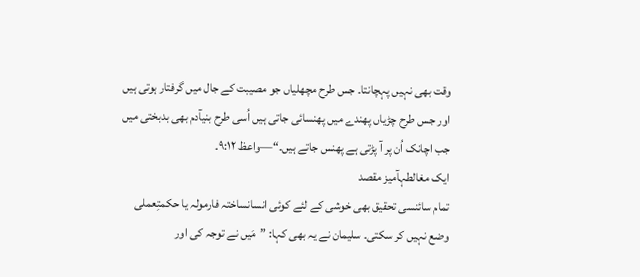وقت بھی نہیں پہچانتا۔ جس طرح مچھلیاں جو مصیبت کے جال میں گرفتار ہوتی ہیں اور جس طرح چڑیاں پھندے میں پھنسائی جاتی ہیں اُسی طرح بنیآدم بھی بدبختی میں جب اچانک اُن پر آ پڑتی ہے پھنس جاتے ہیں۔“—واعظ ۹:۱۲۔
ایک مغالطہآمیز مقصد
تمام سائنسی تحقیق بھی خوشی کے لئے کوئی انسانساختہ فارمولہ یا حکمتِعملی وضع نہیں کر سکتی۔ سلیمان نے یہ بھی کہا: ”مَیں نے توجہ کی اور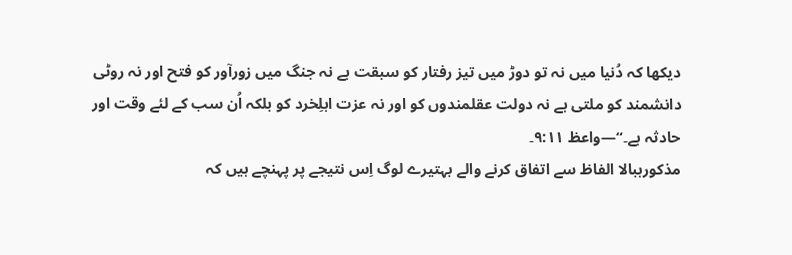دیکھا کہ دُنیا میں نہ تو دوڑ میں تیز رفتار کو سبقت ہے نہ جنگ میں زورآور کو فتح اور نہ روٹی دانشمند کو ملتی ہے نہ دولت عقلمندوں کو اور نہ عزت اہلِخرد کو بلکہ اُن سب کے لئے وقت اور حادثہ ہے۔“—واعظ ۹:۱۱۔
مذکورہبالا الفاظ سے اتفاق کرنے والے بہتیرے لوگ اِس نتیجے پر پہنچے ہیں کہ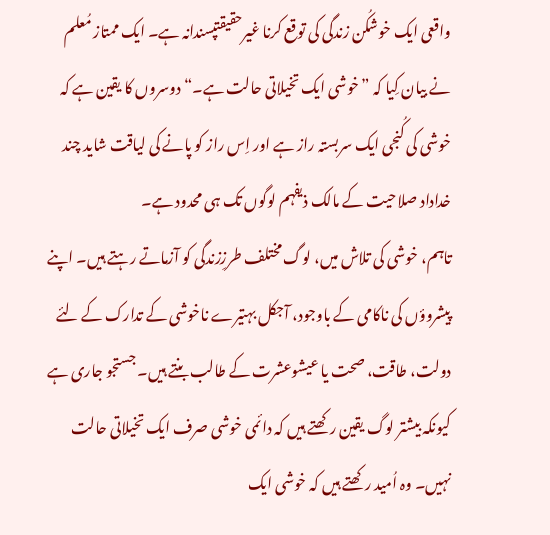واقعی ایک خوشکُن زندگی کی توقع کرنا غیرحقیقتپسندانہ ہے۔ ایک ممتاز مُعلم نے بیان کِیا کہ ”خوشی ایک تخیلاتی حالت ہے۔“ دوسروں کا یقین ہے کہ خوشی کی کُنجی ایک سربستہ راز ہے اور اِس راز کو پانے کی لیاقت شاید چند خداداد صلاحیت کے مالک ذیفہم لوگوں تک ہی محدود ہے۔
تاہم، خوشی کی تلاش میں، لوگ مختلف طرزِزندگی کو آزماتے رہتے ہیں۔ اپنے پیشروؤں کی ناکامی کے باوجود، آجکل بہتیرے ناخوشی کے تدارک کے لئے دولت، طاقت، صحت یا عیشوعشرت کے طالب بنتے ہیں۔ جستجو جاری ہے کیونکہ بیشتر لوگ یقین رکھتے ہیں کہ دائمی خوشی صرف ایک تخیلاتی حالت نہیں۔ وہ اُمید رکھتے ہیں کہ خوشی ایک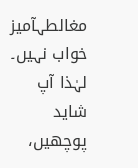مغالطہآمیز خواب نہیں۔ لہٰذا آپ شاید پوچھیں،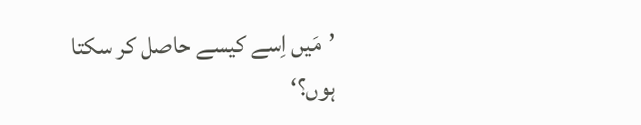’مَیں اِسے کیسے حاصل کر سکتا ہوں؟‘